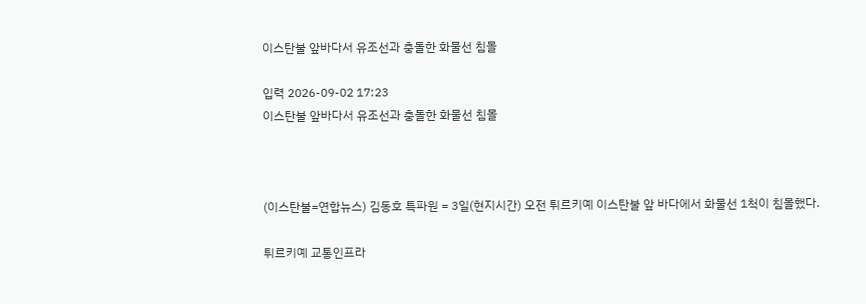이스탄불 앞바다서 유조선과 충돌한 화물선 침몰

입력 2026-09-02 17:23
이스탄불 앞바다서 유조선과 충돌한 화물선 침몰



(이스탄불=연합뉴스) 김동호 특파원 = 3일(현지시간) 오전 튀르키예 이스탄불 앞 바다에서 화물선 1척이 침몰했다.

튀르키예 교통인프라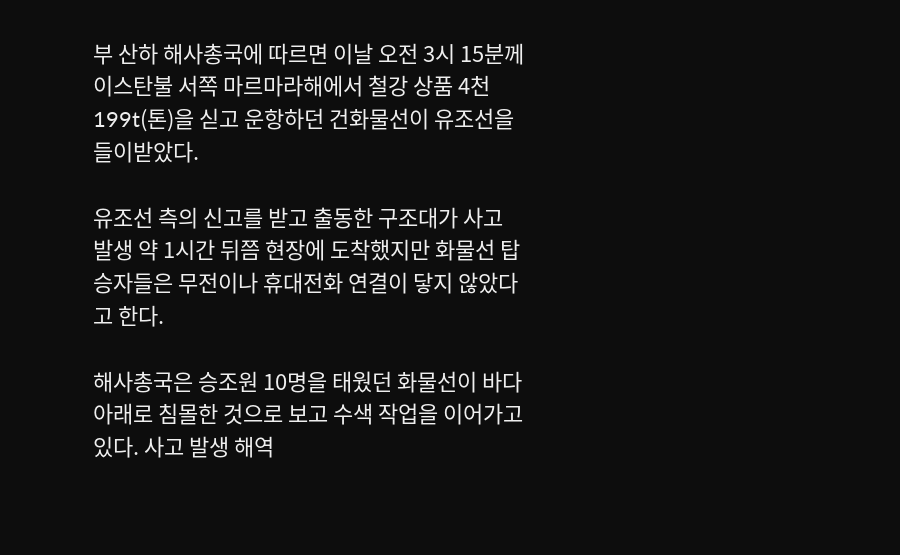부 산하 해사총국에 따르면 이날 오전 3시 15분께 이스탄불 서쪽 마르마라해에서 철강 상품 4천199t(톤)을 싣고 운항하던 건화물선이 유조선을 들이받았다.

유조선 측의 신고를 받고 출동한 구조대가 사고 발생 약 1시간 뒤쯤 현장에 도착했지만 화물선 탑승자들은 무전이나 휴대전화 연결이 닿지 않았다고 한다.

해사총국은 승조원 10명을 태웠던 화물선이 바다 아래로 침몰한 것으로 보고 수색 작업을 이어가고 있다. 사고 발생 해역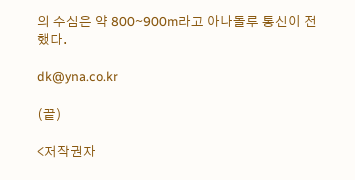의 수심은 약 800∼900m라고 아나돌루 통신이 전했다.

dk@yna.co.kr

(끝)

<저작권자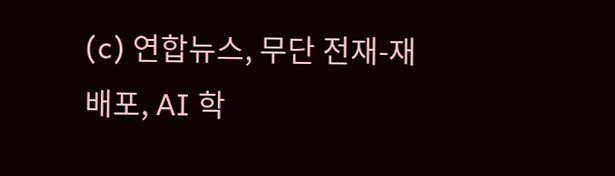(c) 연합뉴스, 무단 전재-재배포, AI 학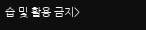습 및 활용 금지>